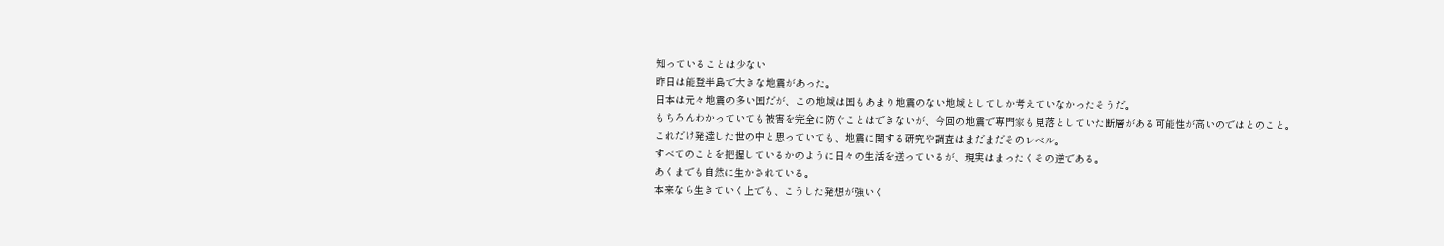知っていることは少ない
昨日は能登半島で大きな地震があった。
日本は元々地震の多い国だが、この地域は国もあまり地震のない地域としてしか考えていなかったそうだ。
もちろんわかっていても被害を完全に防ぐことはできないが、今回の地震で専門家も見落としていた断層がある可能性が高いのではとのこと。
これだけ発達した世の中と思っていても、地震に関する研究や調査はまだまだそのレベル。
すべてのことを把握しているかのように日々の生活を送っているが、現実はまったくその逆である。
あくまでも自然に生かされている。
本来なら生きていく上でも、こうした発想が強いく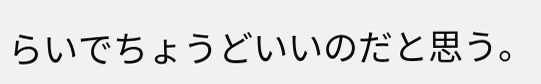らいでちょうどいいのだと思う。